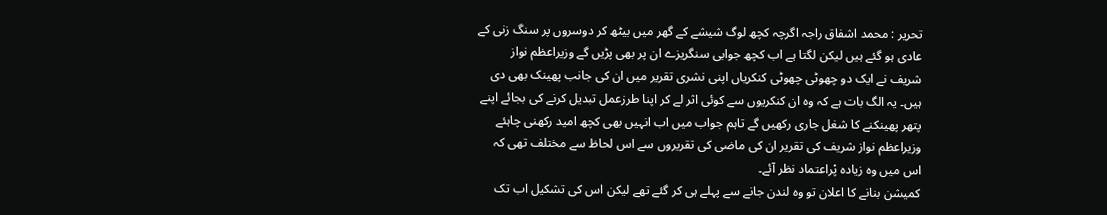تحریر : محمد اشفاق راجہ اگرچہ کچھ لوگ شیشے کے گھر میں بیٹھ کر دوسروں پر سنگ زنی کے عادی ہو گئے ہیں لیکن لگتا ہے اب کچھ جوابی سنگریزے ان پر بھی پڑیں گے وزیراعظم نواز شریف نے ایک دو چھوٹی چھوٹی کنکریاں اپنی نشری تقریر میں ان کی جانب پھینک بھی دی ہیں۔ یہ الگ بات ہے کہ وہ ان کنکریوں سے کوئی اثر لے کر اپنا طرزعمل تبدیل کرنے کی بجائے اپنے پتھر پھینکنے کا شغل جاری رکھیں گے تاہم جواب میں اب انہیں بھی کچھ امید رکھنی چاہئے وزیراعظم نواز شریف کی تقریر ان کی ماضی کی تقریروں سے اس لحاظ سے مختلف تھی کہ اس میں وہ زیادہ پْراعتماد نظر آئے۔
کمیشن بنانے کا اعلان تو وہ لندن جانے سے پہلے ہی کر گئے تھے لیکن اس کی تشکیل اب تک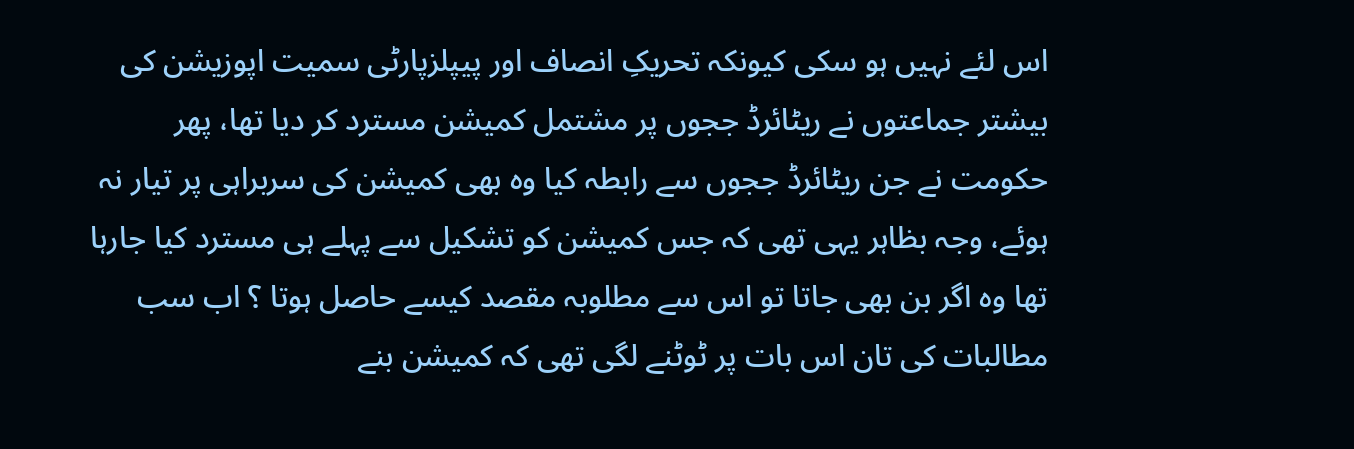اس لئے نہیں ہو سکی کیونکہ تحریکِ انصاف اور پیپلزپارٹی سمیت اپوزیشن کی بیشتر جماعتوں نے ریٹائرڈ ججوں پر مشتمل کمیشن مسترد کر دیا تھا، پھر حکومت نے جن ریٹائرڈ ججوں سے رابطہ کیا وہ بھی کمیشن کی سربراہی پر تیار نہ ہوئے، وجہ بظاہر یہی تھی کہ جس کمیشن کو تشکیل سے پہلے ہی مسترد کیا جارہا تھا وہ اگر بن بھی جاتا تو اس سے مطلوبہ مقصد کیسے حاصل ہوتا ؟ اب سب مطالبات کی تان اس بات پر ٹوٹنے لگی تھی کہ کمیشن بنے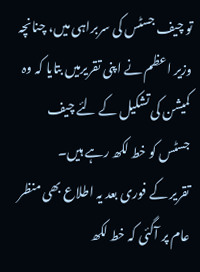تو چیف جسٹس کی سربراہی میں، چنانچہ وزیر اعظم نے اپنی تقریرمیں بتایا کہ وہ کمیشن کی تشکیل کے لئے چیف جسٹس کو خط لکھ رہے ہیں۔
تقریر کے فوری بعد یہ اطلاع بھی منظر عام پر آگئی کہ خط لکھ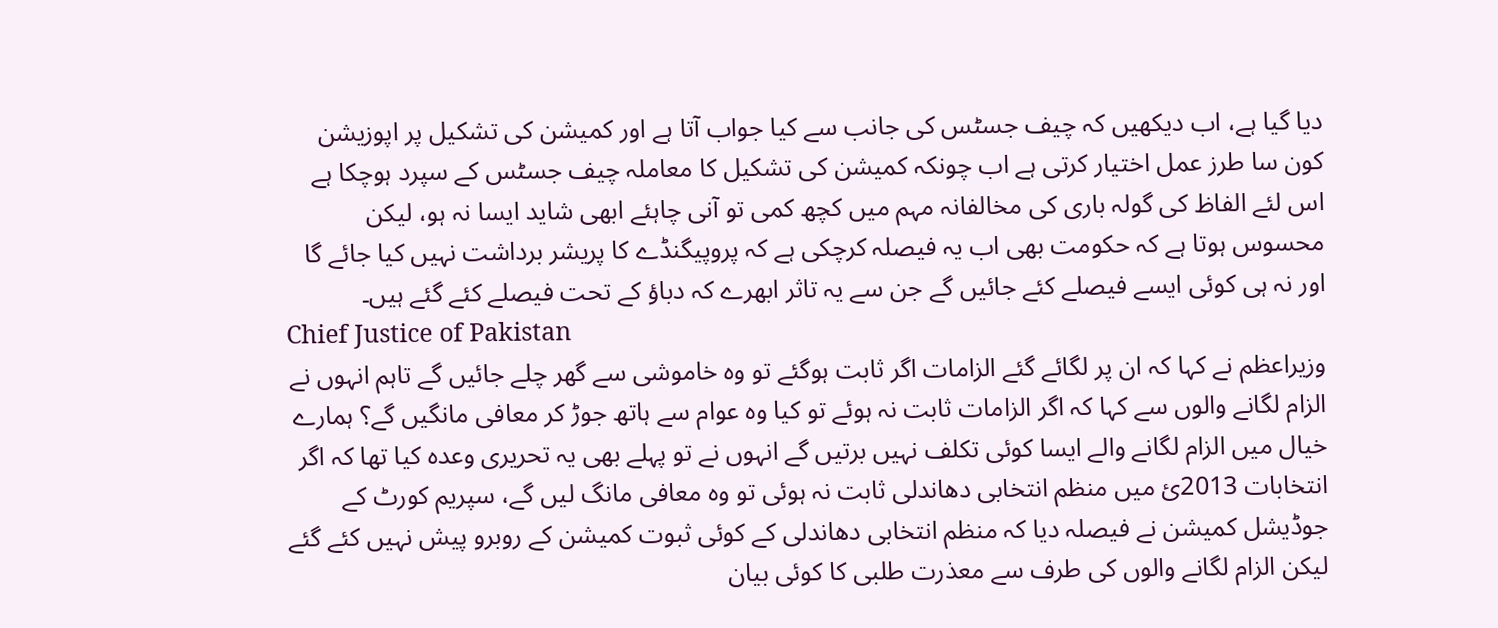دیا گیا ہے، اب دیکھیں کہ چیف جسٹس کی جانب سے کیا جواب آتا ہے اور کمیشن کی تشکیل پر اپوزیشن کون سا طرز عمل اختیار کرتی ہے اب چونکہ کمیشن کی تشکیل کا معاملہ چیف جسٹس کے سپرد ہوچکا ہے اس لئے الفاظ کی گولہ باری کی مخالفانہ مہم میں کچھ کمی تو آنی چاہئے ابھی شاید ایسا نہ ہو، لیکن محسوس ہوتا ہے کہ حکومت بھی اب یہ فیصلہ کرچکی ہے کہ پروپیگنڈے کا پریشر برداشت نہیں کیا جائے گا اور نہ ہی کوئی ایسے فیصلے کئے جائیں گے جن سے یہ تاثر ابھرے کہ دباؤ کے تحت فیصلے کئے گئے ہیں۔
Chief Justice of Pakistan
وزیراعظم نے کہا کہ ان پر لگائے گئے الزامات اگر ثابت ہوگئے تو وہ خاموشی سے گھر چلے جائیں گے تاہم انہوں نے الزام لگانے والوں سے کہا کہ اگر الزامات ثابت نہ ہوئے تو کیا وہ عوام سے ہاتھ جوڑ کر معافی مانگیں گے؟ ہمارے خیال میں الزام لگانے والے ایسا کوئی تکلف نہیں برتیں گے انہوں نے تو پہلے بھی یہ تحریری وعدہ کیا تھا کہ اگر انتخابات 2013ئ میں منظم انتخابی دھاندلی ثابت نہ ہوئی تو وہ معافی مانگ لیں گے، سپریم کورٹ کے جوڈیشل کمیشن نے فیصلہ دیا کہ منظم انتخابی دھاندلی کے کوئی ثبوت کمیشن کے روبرو پیش نہیں کئے گئے لیکن الزام لگانے والوں کی طرف سے معذرت طلبی کا کوئی بیان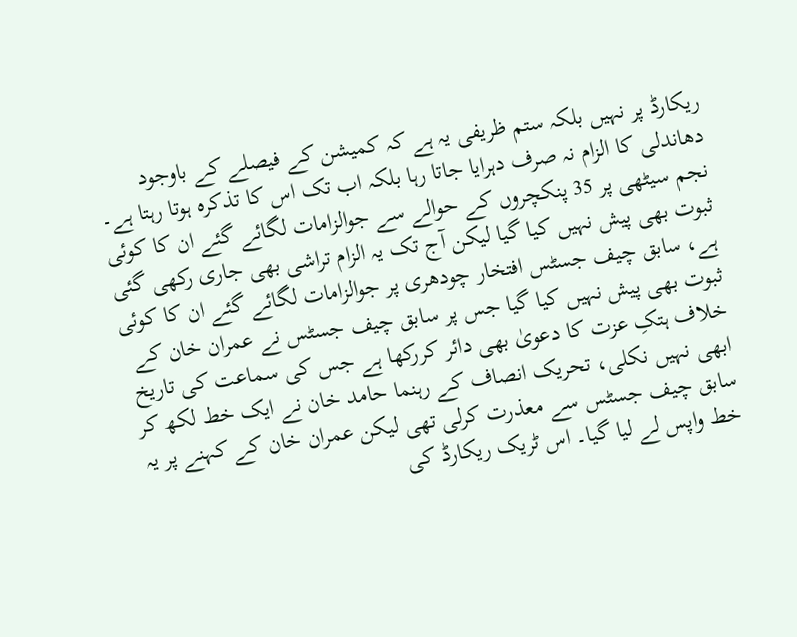ریکارڈ پر نہیں بلکہ ستم ظریفی یہ ہے کہ کمیشن کے فیصلے کے باوجود دھاندلی کا الزام نہ صرف دہرایا جاتا رہا بلکہ اب تک اس کا تذکرہ ہوتا رہتا ہے۔
نجم سیٹھی پر 35 پنکچروں کے حوالے سے جوالزامات لگائے گئے ان کا کوئی ثبوت بھی پیش نہیں کیا گیا لیکن آج تک یہ الزام تراشی بھی جاری رکھی گئی ہے، سابق چیف جسٹس افتخار چودھری پر جوالزامات لگائے گئے ان کا کوئی ثبوت بھی پیش نہیں کیا گیا جس پر سابق چیف جسٹس نے عمران خان کے خلاف ہتکِ عزت کا دعویٰ بھی دائر کررکھا ہے جس کی سماعت کی تاریخ ابھی نہیں نکلی، تحریک انصاف کے رہنما حامد خان نے ایک خط لکھ کر سابق چیف جسٹس سے معذرت کرلی تھی لیکن عمران خان کے کہنے پر یہ خط واپس لے لیا گیا۔ اس ٹریک ریکارڈ کی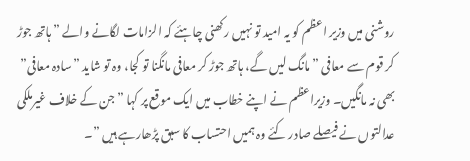روشنی میں وزیر اعظم کو یہ امید تو نہیں رکھنی چاہئے کہ الزامات لگانے والے ”ہاتھ جوڑ کر قوم سے معافی ” مانگ لیں گے، ہاتھ جوڑ کر معافی مانگنا تو کجا، وہ تو شاید ”سادہ معافی” بھی نہ مانگیں۔ وزیراعظم نے اپنے خطاب میں ایک موقع پر کہا ”جن کے خلاف غیرملکی عدالتوں نے فیصلے صادر کئے وہ ہمیں احتساب کا سبق پڑھارہے ہیں ”۔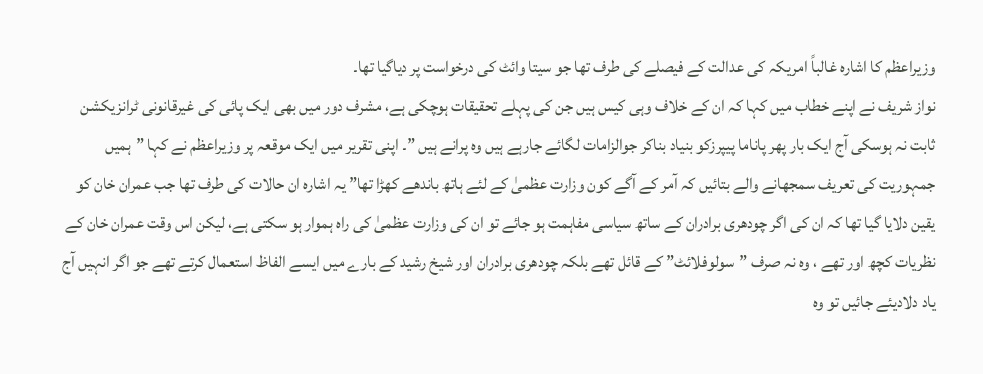وزیراعظم کا اشارہ غالباً امریکہ کی عدالت کے فیصلے کی طرف تھا جو سیتا وائٹ کی درخواست پر دیاگیا تھا۔
نواز شریف نے اپنے خطاب میں کہا کہ ان کے خلاف وہی کیس ہیں جن کی پہلے تحقیقات ہوچکی ہے، مشرف دور میں بھی ایک پائی کی غیرقانونی ٹرانزیکشن ثابت نہ ہوسکی آج ایک بار پھر پاناما پیپرزکو بنیاد بناکر جوالزامات لگائے جارہے ہیں وہ پرانے ہیں ”۔ اپنی تقریر میں ایک موقعہ پر وزیراعظم نے کہا ”ہمیں جمہوریت کی تعریف سمجھانے والے بتائیں کہ آمر کے آگے کون وزارت عظمیٰ کے لئے ہاتھ باندھے کھڑا تھا” یہ اشارہ ان حالات کی طرف تھا جب عمران خان کو یقین دلایا گیا تھا کہ ان کی اگر چودھری برادران کے ساتھ سیاسی مفاہمت ہو جائے تو ان کی وزارت عظمیٰ کی راہ ہموار ہو سکتی ہے، لیکن اس وقت عمران خان کے نظریات کچھ اور تھے ، وہ نہ صرف ”سولوفلائٹ” کے قائل تھے بلکہ چودھری برادران اور شیخ رشید کے بارے میں ایسے الفاظ استعمال کرتے تھے جو اگر انہیں آج یاد دلادیئے جائیں تو وہ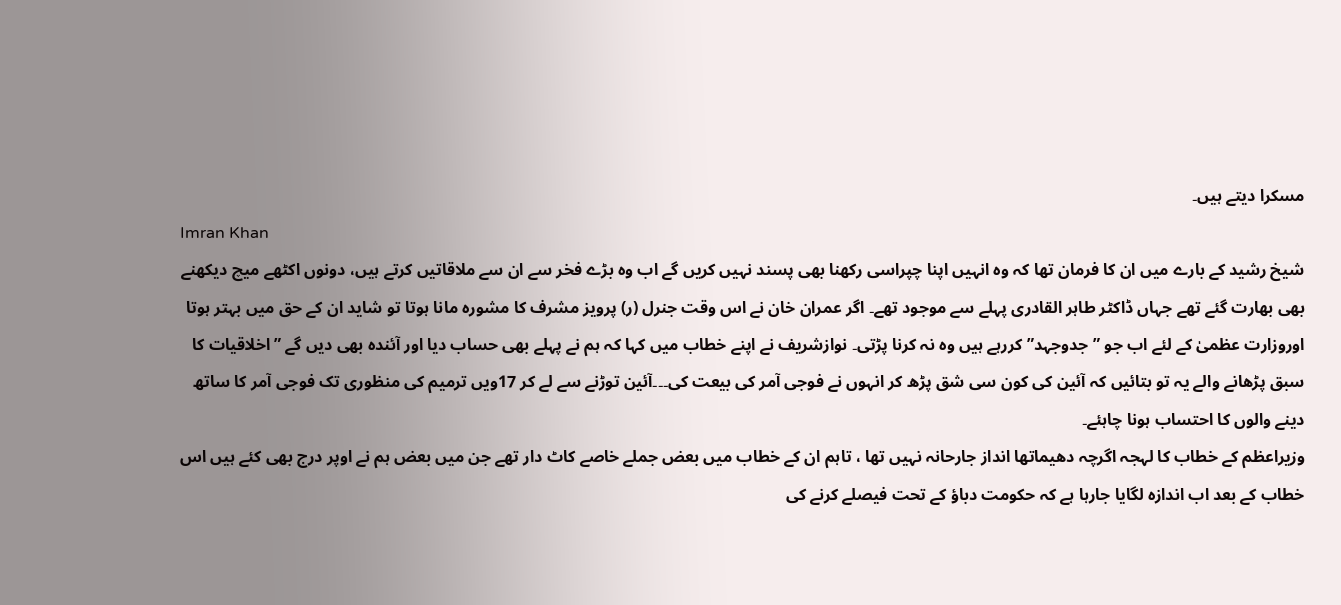مسکرا دیتے ہیں۔
Imran Khan
شیخ رشید کے بارے میں ان کا فرمان تھا کہ وہ انہیں اپنا چپراسی رکھنا بھی پسند نہیں کریں گے اب وہ بڑے فخر سے ان سے ملاقاتیں کرتے ہیں، دونوں اکٹھے میچ دیکھنے بھی بھارت گئے تھے جہاں ڈاکٹر طاہر القادری پہلے سے موجود تھے۔ اگر عمران خان نے اس وقت جنرل (ر) پرویز مشرف کا مشورہ مانا ہوتا تو شاید ان کے حق میں بہتر ہوتا اوروزارت عظمیٰ کے لئے اب جو ”جدوجہد” کررہے ہیں وہ نہ کرنا پڑتی۔ نوازشریف نے اپنے خطاب میں کہا کہ ہم نے پہلے بھی حساب دیا اور آئندہ بھی دیں گے ”اخلاقیات کا سبق پڑھانے والے یہ تو بتائیں کہ آئین کی کون سی شق پڑھ کر انہوں نے فوجی آمر کی بیعت کی۔۔۔آئین توڑنے سے لے کر 17ویں ترمیم کی منظوری تک فوجی آمر کا ساتھ دینے والوں کا احتساب ہونا چاہئے۔
وزیراعظم کے خطاب کا لہجہ اگرچہ دھیماتھا انداز جارحانہ نہیں تھا ، تاہم ان کے خطاب میں بعض جملے خاصے کاٹ دار تھے جن میں بعض ہم نے اوپر درج بھی کئے ہیں اس خطاب کے بعد اب اندازہ لگایا جارہا ہے کہ حکومت دباؤ کے تحت فیصلے کرنے کی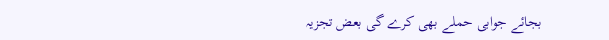بجائے جوابی حملے بھی کرے گی بعض تجزیہ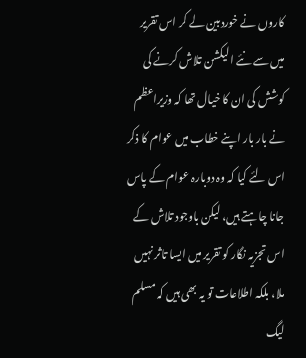کاروں نے خوردبین لے کر اس تقریر میں سے نئے الیکشن تلاش کرنے کی کوشش کی ان کا خیال تھا کہ وزیراعظم نے بار بار اپنے خطاب میں عوام کا ذکر اس لئے کیا کہ وہ دوبارہ عوام کے پاس جانا چاہتے ہیں، لیکن باوجود تلاش کے اس تجزیہ نگار کو تقریر میں ایسا تاثر نہیں ملا، بلکہ اطلاعات تو یہ بھی ہیں کہ مسلم لیگ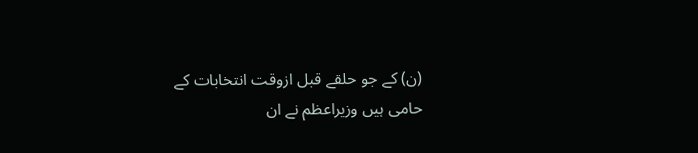(ن) کے جو حلقے قبل ازوقت انتخابات کے حامی ہیں وزیراعظم نے ان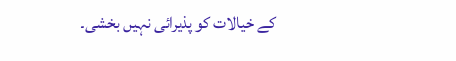کے خیالات کو پذیرائی نہیں بخشی۔